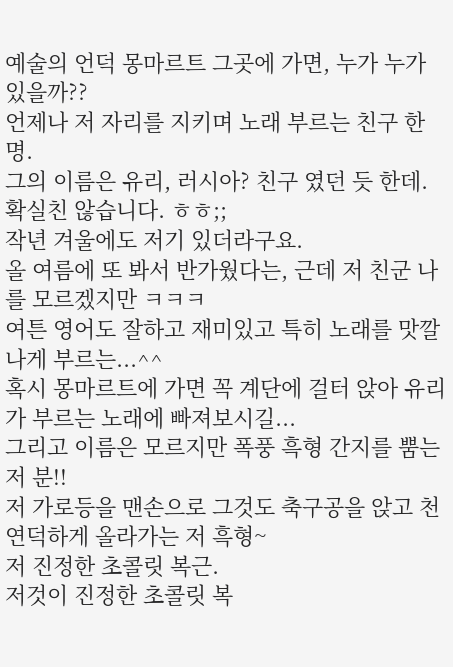예술의 언덕 몽마르트 그곳에 가면, 누가 누가 있을까??
언제나 저 자리를 지키며 노래 부르는 친구 한명.
그의 이름은 유리, 러시아? 친구 였던 듯 한데. 확실친 않습니다. ㅎㅎ;;
작년 겨울에도 저기 있더라구요.
올 여름에 또 봐서 반가웠다는, 근데 저 친군 나를 모르겠지만 ㅋㅋㅋ
여튼 영어도 잘하고 재미있고 특히 노래를 맛깔나게 부르는...^^
혹시 몽마르트에 가면 꼭 계단에 걸터 앉아 유리가 부르는 노래에 빠져보시길...
그리고 이름은 모르지만 폭풍 흑형 간지를 뿜는 저 분!!
저 가로등을 맨손으로 그것도 축구공을 앉고 천연덕하게 올라가는 저 흑형~
저 진정한 초콜릿 복근.
저것이 진정한 초콜릿 복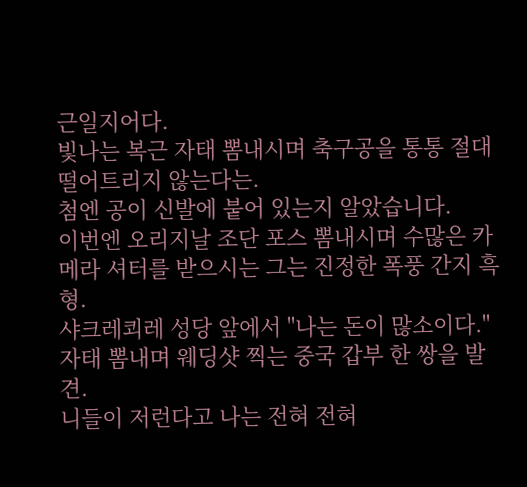근일지어다.
빛나는 복근 자태 뽐내시며 축구공을 통통 절대 떨어트리지 않는다는.
첨엔 공이 신발에 붙어 있는지 알았습니다.
이번엔 오리지날 조단 포스 뽐내시며 수많은 카메라 셔터를 받으시는 그는 진정한 폭풍 간지 흑형.
샤크레쾨레 성당 앞에서 "나는 돈이 많소이다." 자태 뽐내며 웨딩샷 찍는 중국 갑부 한 쌍을 발견.
니들이 저런다고 나는 전혀 전혀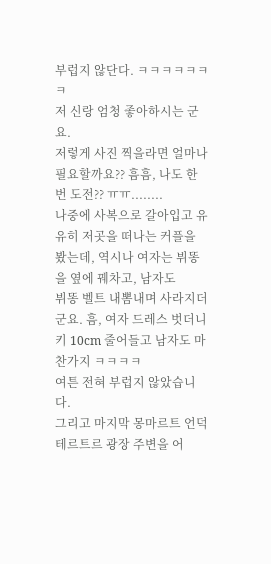부럽지 않단다. ㅋㅋㅋㅋㅋㅋㅋ
저 신랑 엄청 좋아하시는 군요.
저렇게 사진 찍을라면 얼마나 필요할까요?? 흠흠, 나도 한번 도전?? ㅠㅠ........
나중에 사복으로 갈아입고 유유히 저곳을 떠나는 커플을 봤는데, 역시나 여자는 뷔똥을 옆에 꿰차고, 남자도
뷔똥 벨트 내뽐내며 사라지더군요. 흠, 여자 드레스 벗더니 키 10cm 줄어들고 남자도 마찬가지 ㅋㅋㅋㅋ
여튼 전혀 부럽지 않았습니다.
그리고 마지막 몽마르트 언덕 테르트르 광장 주변을 어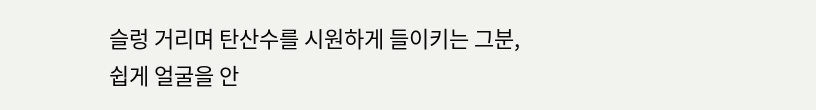슬렁 거리며 탄산수를 시원하게 들이키는 그분,
쉽게 얼굴을 안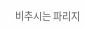비추시는 파리지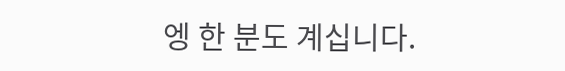엥 한 분도 계십니다.